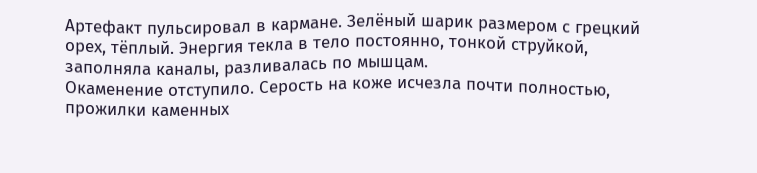Артефакт пульсировал в кармане. Зелёный шарик размером с грецкий орех, тёплый. Энергия текла в тело постоянно, тонкой струйкой, заполняла каналы, разливалась по мышцам.
Окаменение отступило. Серость на коже исчезла почти полностью, прожилки каменных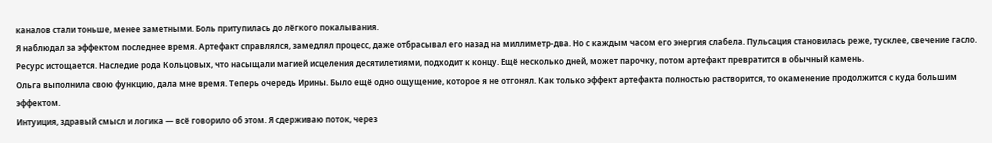каналов стали тоньше, менее заметными. Боль притупилась до лёгкого покалывания.
Я наблюдал за эффектом последнее время. Артефакт справлялся, замедлял процесс, даже отбрасывал его назад на миллиметр-два. Но с каждым часом его энергия слабела. Пульсация становилась реже, тусклее, свечение гасло.
Ресурс истощается. Наследие рода Кольцовых, что насыщали магией исцеления десятилетиями, подходит к концу. Ещё несколько дней, может парочку, потом артефакт превратится в обычный камень.
Ольга выполнила свою функцию, дала мне время. Теперь очередь Ирины. Было ещё одно ощущение, которое я не отгонял. Как только эффект артефакта полностью растворится, то окаменение продолжится с куда большим эффектом.
Интуиция, здравый смысл и логика — всё говорило об этом. Я сдерживаю поток, через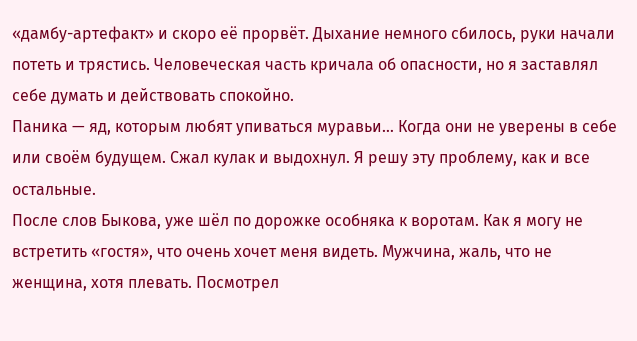«дамбу-артефакт» и скоро её прорвёт. Дыхание немного сбилось, руки начали потеть и трястись. Человеческая часть кричала об опасности, но я заставлял себе думать и действовать спокойно.
Паника — яд, которым любят упиваться муравьи… Когда они не уверены в себе или своём будущем. Сжал кулак и выдохнул. Я решу эту проблему, как и все остальные.
После слов Быкова, уже шёл по дорожке особняка к воротам. Как я могу не встретить «гостя», что очень хочет меня видеть. Мужчина, жаль, что не женщина, хотя плевать. Посмотрел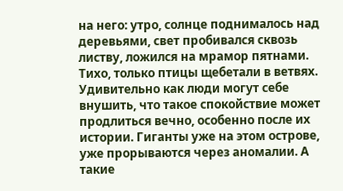на него: утро, солнце поднималось над деревьями, свет пробивался сквозь листву, ложился на мрамор пятнами. Тихо, только птицы щебетали в ветвях.
Удивительно как люди могут себе внушить, что такое спокойствие может продлиться вечно, особенно после их истории. Гиганты уже на этом острове, уже прорываются через аномалии. А такие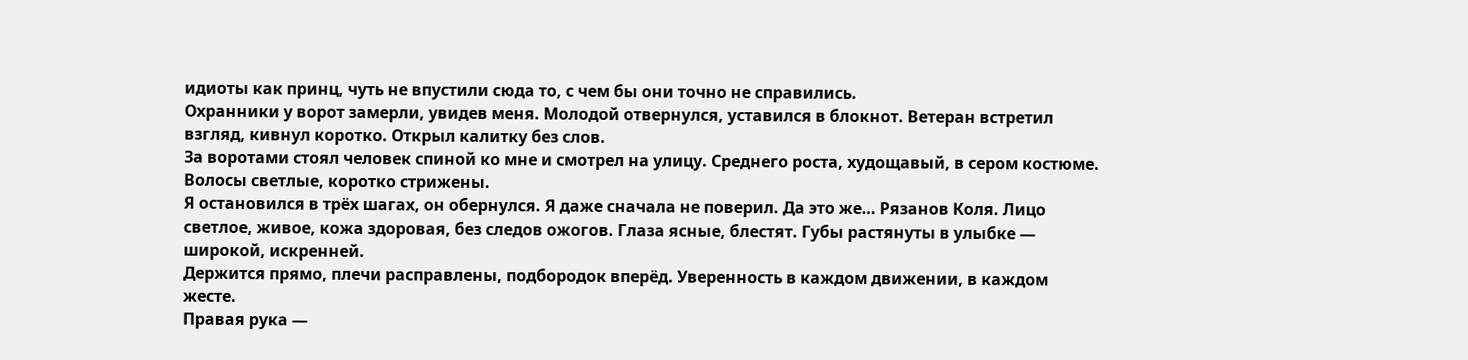идиоты как принц, чуть не впустили сюда то, с чем бы они точно не справились.
Охранники у ворот замерли, увидев меня. Молодой отвернулся, уставился в блокнот. Ветеран встретил взгляд, кивнул коротко. Открыл калитку без слов.
За воротами стоял человек спиной ко мне и смотрел на улицу. Среднего роста, худощавый, в сером костюме. Волосы светлые, коротко стрижены.
Я остановился в трёх шагах, он обернулся. Я даже сначала не поверил. Да это же… Рязанов Коля. Лицо светлое, живое, кожа здоровая, без следов ожогов. Глаза ясные, блестят. Губы растянуты в улыбке — широкой, искренней.
Держится прямо, плечи расправлены, подбородок вперёд. Уверенность в каждом движении, в каждом жесте.
Правая рука —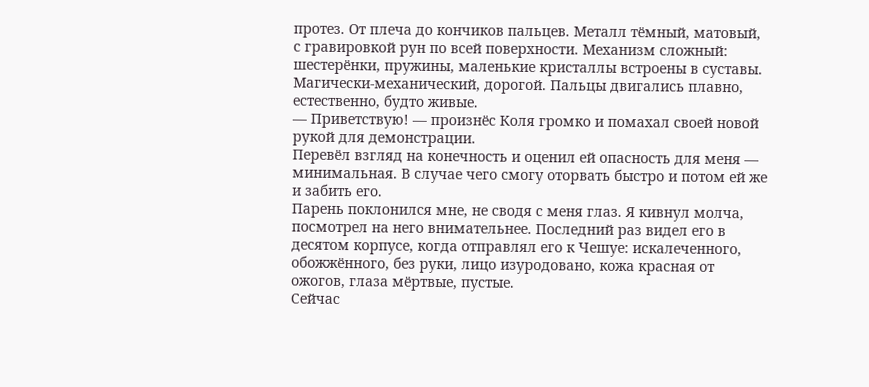протез. От плеча до кончиков пальцев. Металл тёмный, матовый, с гравировкой рун по всей поверхности. Механизм сложный: шестерёнки, пружины, маленькие кристаллы встроены в суставы. Магически-механический, дорогой. Пальцы двигались плавно, естественно, будто живые.
— Приветствую! — произнёс Коля громко и помахал своей новой рукой для демонстрации.
Перевёл взгляд на конечность и оценил ей опасность для меня — минимальная. В случае чего смогу оторвать быстро и потом ей же и забить его.
Парень поклонился мне, не сводя с меня глаз. Я кивнул молча, посмотрел на него внимательнее. Последний раз видел его в десятом корпусе, когда отправлял его к Чешуе: искалеченного, обожжённого, без руки, лицо изуродовано, кожа красная от ожогов, глаза мёртвые, пустые.
Сейчас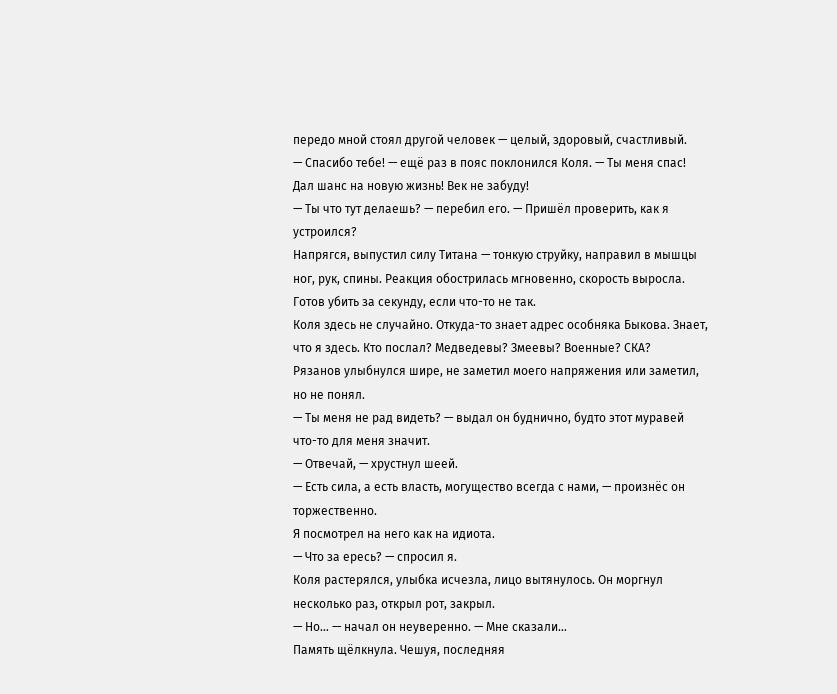передо мной стоял другой человек — целый, здоровый, счастливый.
— Спасибо тебе! — ещё раз в пояс поклонился Коля. — Ты меня спас! Дал шанс на новую жизнь! Век не забуду!
— Ты что тут делаешь? — перебил его. — Пришёл проверить, как я устроился?
Напрягся, выпустил силу Титана — тонкую струйку, направил в мышцы ног, рук, спины. Реакция обострилась мгновенно, скорость выросла. Готов убить за секунду, если что-то не так.
Коля здесь не случайно. Откуда-то знает адрес особняка Быкова. Знает, что я здесь. Кто послал? Медведевы? Змеевы? Военные? СКА?
Рязанов улыбнулся шире, не заметил моего напряжения или заметил, но не понял.
— Ты меня не рад видеть? — выдал он буднично, будто этот муравей что-то для меня значит.
— Отвечай, — хрустнул шеей.
— Есть сила, а есть власть, могущество всегда с нами, — произнёс он торжественно.
Я посмотрел на него как на идиота.
— Что за ересь? — спросил я.
Коля растерялся, улыбка исчезла, лицо вытянулось. Он моргнул несколько раз, открыл рот, закрыл.
— Но… — начал он неуверенно. — Мне сказали…
Память щёлкнула. Чешуя, последняя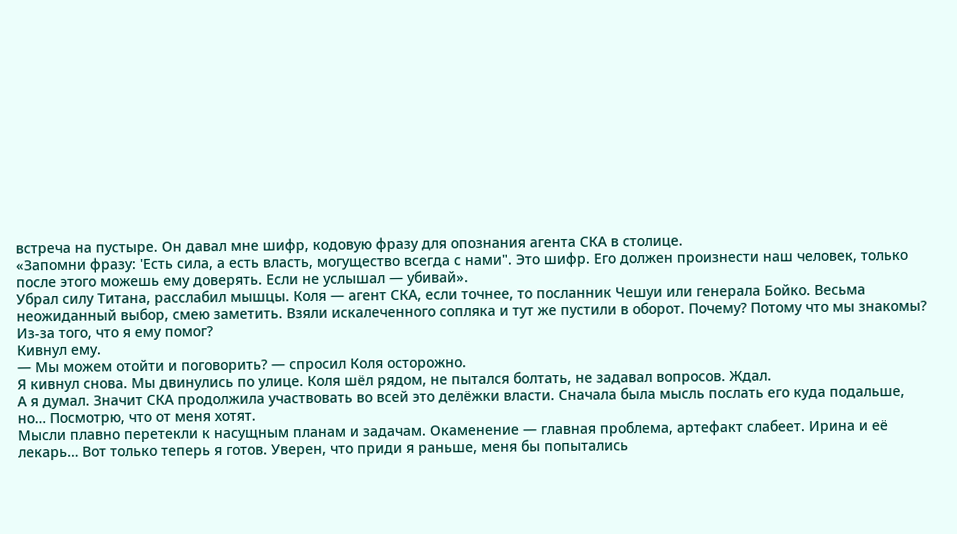встреча на пустыре. Он давал мне шифр, кодовую фразу для опознания агента СКА в столице.
«Запомни фразу: 'Есть сила, а есть власть, могущество всегда с нами". Это шифр. Его должен произнести наш человек, только после этого можешь ему доверять. Если не услышал — убивай».
Убрал силу Титана, расслабил мышцы. Коля — агент СКА, если точнее, то посланник Чешуи или генерала Бойко. Весьма неожиданный выбор, смею заметить. Взяли искалеченного сопляка и тут же пустили в оборот. Почему? Потому что мы знакомы? Из-за того, что я ему помог?
Кивнул ему.
— Мы можем отойти и поговорить? — спросил Коля осторожно.
Я кивнул снова. Мы двинулись по улице. Коля шёл рядом, не пытался болтать, не задавал вопросов. Ждал.
А я думал. Значит СКА продолжила участвовать во всей это делёжки власти. Сначала была мысль послать его куда подальше, но… Посмотрю, что от меня хотят.
Мысли плавно перетекли к насущным планам и задачам. Окаменение — главная проблема, артефакт слабеет. Ирина и её лекарь… Вот только теперь я готов. Уверен, что приди я раньше, меня бы попытались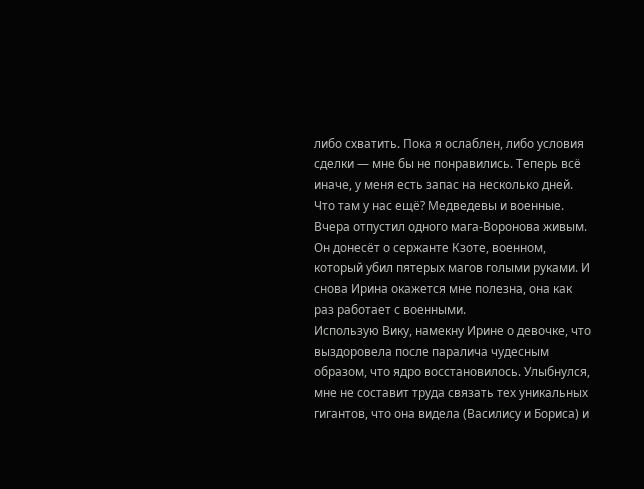либо схватить. Пока я ослаблен, либо условия сделки — мне бы не понравились. Теперь всё иначе, у меня есть запас на несколько дней.
Что там у нас ещё? Медведевы и военные. Вчера отпустил одного мага-Воронова живым. Он донесёт о сержанте Кзоте, военном, который убил пятерых магов голыми руками. И снова Ирина окажется мне полезна, она как раз работает с военными.
Использую Вику, намекну Ирине о девочке, что выздоровела после паралича чудесным образом, что ядро восстановилось. Улыбнулся, мне не составит труда связать тех уникальных гигантов, что она видела (Василису и Бориса) и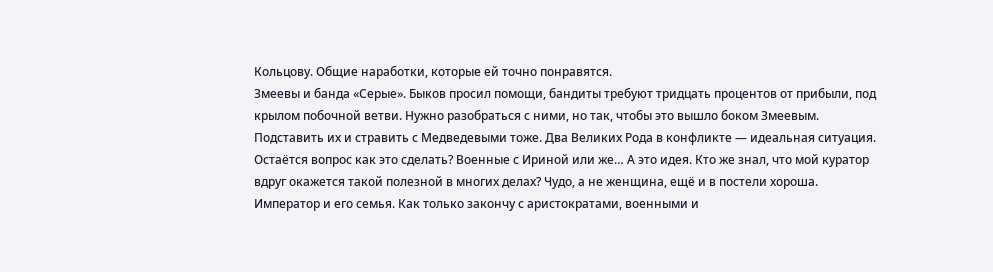Кольцову. Общие наработки, которые ей точно понравятся.
Змеевы и банда «Серые». Быков просил помощи, бандиты требуют тридцать процентов от прибыли, под крылом побочной ветви. Нужно разобраться с ними, но так, чтобы это вышло боком Змеевым. Подставить их и стравить с Медведевыми тоже. Два Великих Рода в конфликте — идеальная ситуация.
Остаётся вопрос как это сделать? Военные с Ириной или же… А это идея. Кто же знал, что мой куратор вдруг окажется такой полезной в многих делах? Чудо, а не женщина, ещё и в постели хороша.
Император и его семья. Как только закончу с аристократами, военными и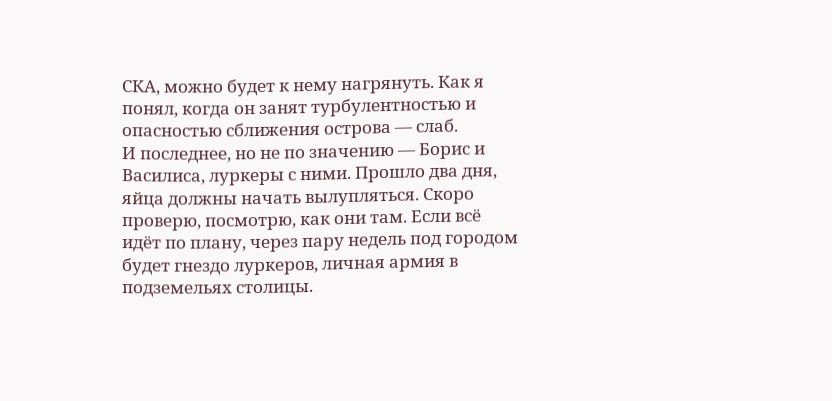СКА, можно будет к нему нагрянуть. Как я понял, когда он занят турбулентностью и опасностью сближения острова — слаб.
И последнее, но не по значению — Борис и Василиса, луркеры с ними. Прошло два дня, яйца должны начать вылупляться. Скоро проверю, посмотрю, как они там. Если всё идёт по плану, через пару недель под городом будет гнездо луркеров, личная армия в подземельях столицы.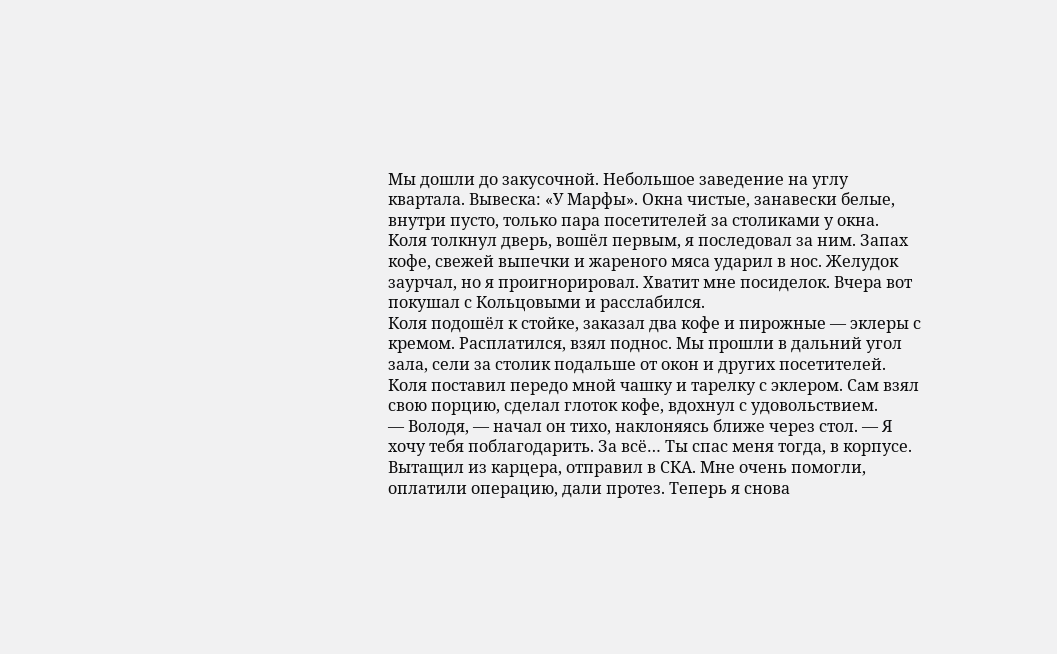Мы дошли до закусочной. Небольшое заведение на углу квартала. Вывеска: «У Марфы». Окна чистые, занавески белые, внутри пусто, только пара посетителей за столиками у окна.
Коля толкнул дверь, вошёл первым, я последовал за ним. Запах кофе, свежей выпечки и жареного мяса ударил в нос. Желудок заурчал, но я проигнорировал. Хватит мне посиделок. Вчера вот покушал с Кольцовыми и расслабился.
Коля подошёл к стойке, заказал два кофе и пирожные — эклеры с кремом. Расплатился, взял поднос. Мы прошли в дальний угол зала, сели за столик подальше от окон и других посетителей.
Коля поставил передо мной чашку и тарелку с эклером. Сам взял свою порцию, сделал глоток кофе, вдохнул с удовольствием.
— Володя, — начал он тихо, наклоняясь ближе через стол. — Я хочу тебя поблагодарить. За всё… Ты спас меня тогда, в корпусе. Вытащил из карцера, отправил в СКА. Мне очень помогли, оплатили операцию, дали протез. Теперь я снова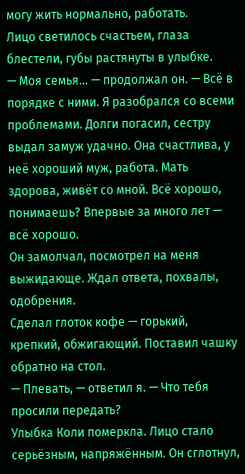могу жить нормально, работать.
Лицо светилось счастьем, глаза блестели, губы растянуты в улыбке.
— Моя семья… — продолжал он. — Всё в порядке с ними. Я разобрался со всеми проблемами. Долги погасил, сестру выдал замуж удачно. Она счастлива, у неё хороший муж, работа. Мать здорова, живёт со мной. Всё хорошо, понимаешь? Впервые за много лет — всё хорошо.
Он замолчал, посмотрел на меня выжидающе. Ждал ответа, похвалы, одобрения.
Сделал глоток кофе — горький, крепкий, обжигающий. Поставил чашку обратно на стол.
— Плевать, — ответил я. — Что тебя просили передать?
Улыбка Коли померкла. Лицо стало серьёзным, напряжённым. Он сглотнул,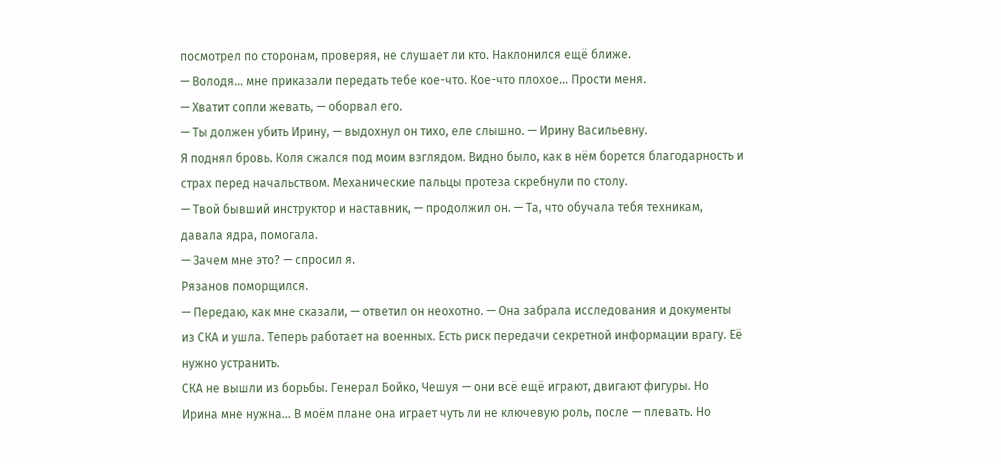посмотрел по сторонам, проверяя, не слушает ли кто. Наклонился ещё ближе.
— Володя… мне приказали передать тебе кое-что. Кое-что плохое… Прости меня.
— Хватит сопли жевать, — оборвал его.
— Ты должен убить Ирину, — выдохнул он тихо, еле слышно. — Ирину Васильевну.
Я поднял бровь. Коля сжался под моим взглядом. Видно было, как в нём борется благодарность и страх перед начальством. Механические пальцы протеза скребнули по столу.
— Твой бывший инструктор и наставник, — продолжил он. — Та, что обучала тебя техникам, давала ядра, помогала.
— Зачем мне это? — спросил я.
Рязанов поморщился.
— Передаю, как мне сказали, — ответил он неохотно. — Она забрала исследования и документы из СКА и ушла. Теперь работает на военных. Есть риск передачи секретной информации врагу. Её нужно устранить.
СКА не вышли из борьбы. Генерал Бойко, Чешуя — они всё ещё играют, двигают фигуры. Но Ирина мне нужна… В моём плане она играет чуть ли не ключевую роль, после — плевать. Но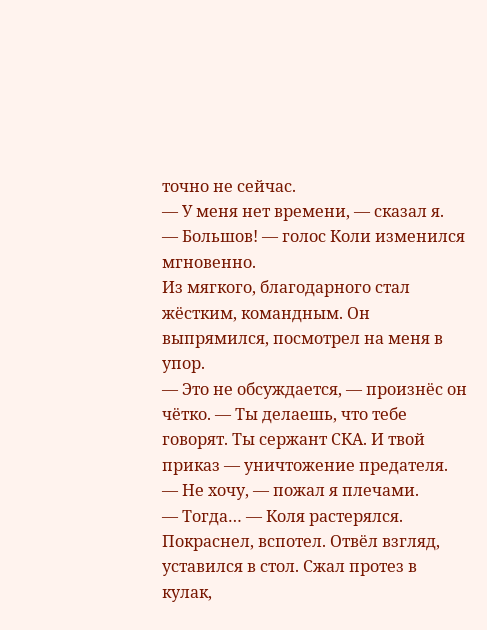точно не сейчас.
— У меня нет времени, — сказал я.
— Большов! — голос Коли изменился мгновенно.
Из мягкого, благодарного стал жёстким, командным. Он выпрямился, посмотрел на меня в упор.
— Это не обсуждается, — произнёс он чётко. — Ты делаешь, что тебе говорят. Ты сержант СКА. И твой приказ — уничтожение предателя.
— Не хочу, — пожал я плечами.
— Тогда… — Коля растерялся.
Покраснел, вспотел. Отвёл взгляд, уставился в стол. Сжал протез в кулак,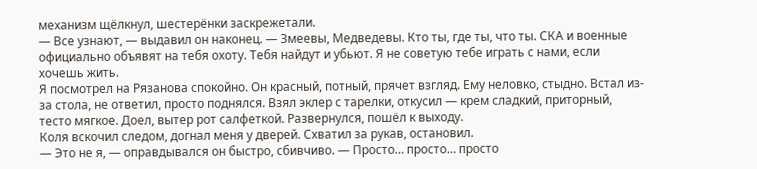механизм щёлкнул, шестерёнки заскрежетали.
— Все узнают, — выдавил он наконец. — Змеевы, Медведевы. Кто ты, где ты, что ты. СКА и военные официально объявят на тебя охоту. Тебя найдут и убьют. Я не советую тебе играть с нами, если хочешь жить.
Я посмотрел на Рязанова спокойно. Он красный, потный, прячет взгляд. Ему неловко, стыдно. Встал из-за стола, не ответил, просто поднялся. Взял эклер с тарелки, откусил — крем сладкий, приторный, тесто мягкое. Доел, вытер рот салфеткой. Развернулся, пошёл к выходу.
Коля вскочил следом, догнал меня у дверей. Схватил за рукав, остановил.
— Это не я, — оправдывался он быстро, сбивчиво. — Просто… просто… просто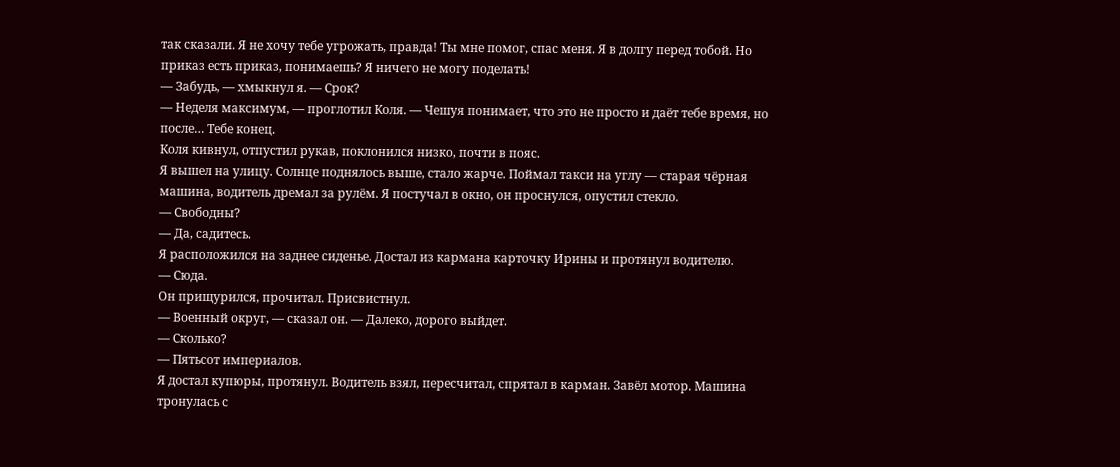так сказали. Я не хочу тебе угрожать, правда! Ты мне помог, спас меня. Я в долгу перед тобой. Но приказ есть приказ, понимаешь? Я ничего не могу поделать!
— Забудь, — хмыкнул я. — Срок?
— Неделя максимум, — проглотил Коля. — Чешуя понимает, что это не просто и даёт тебе время, но после… Тебе конец.
Коля кивнул, отпустил рукав, поклонился низко, почти в пояс.
Я вышел на улицу. Солнце поднялось выше, стало жарче. Поймал такси на углу — старая чёрная машина, водитель дремал за рулём. Я постучал в окно, он проснулся, опустил стекло.
— Свободны?
— Да, садитесь.
Я расположился на заднее сиденье. Достал из кармана карточку Ирины и протянул водителю.
— Сюда.
Он прищурился, прочитал. Присвистнул.
— Военный округ, — сказал он. — Далеко, дорого выйдет.
— Сколько?
— Пятьсот империалов.
Я достал купюры, протянул. Водитель взял, пересчитал, спрятал в карман. Завёл мотор. Машина тронулась с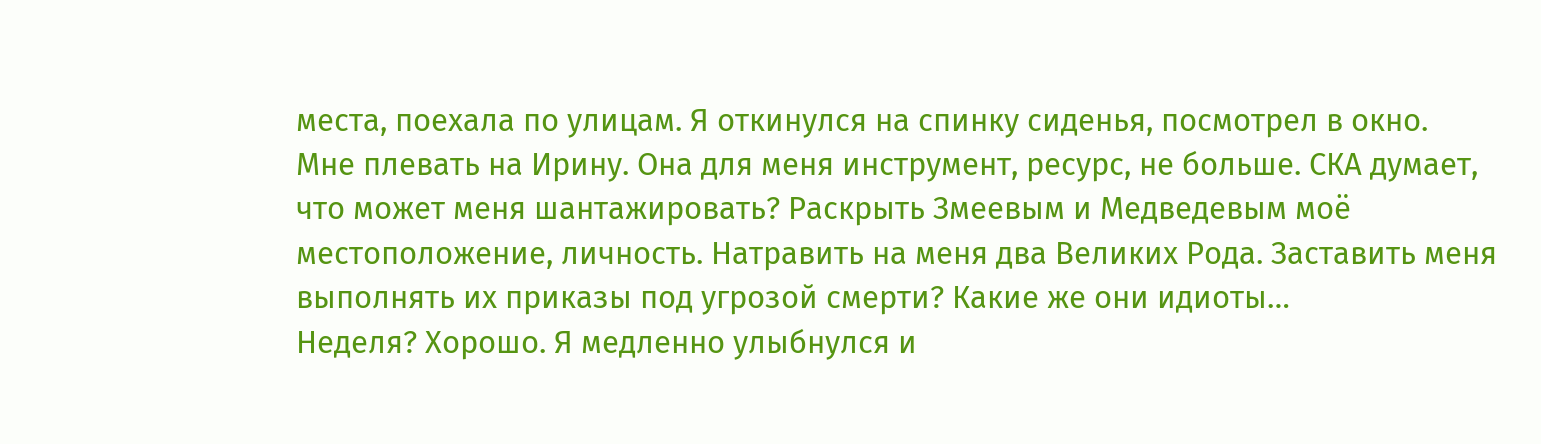места, поехала по улицам. Я откинулся на спинку сиденья, посмотрел в окно.
Мне плевать на Ирину. Она для меня инструмент, ресурс, не больше. СКА думает, что может меня шантажировать? Раскрыть Змеевым и Медведевым моё местоположение, личность. Натравить на меня два Великих Рода. Заставить меня выполнять их приказы под угрозой смерти? Какие же они идиоты…
Неделя? Хорошо. Я медленно улыбнулся и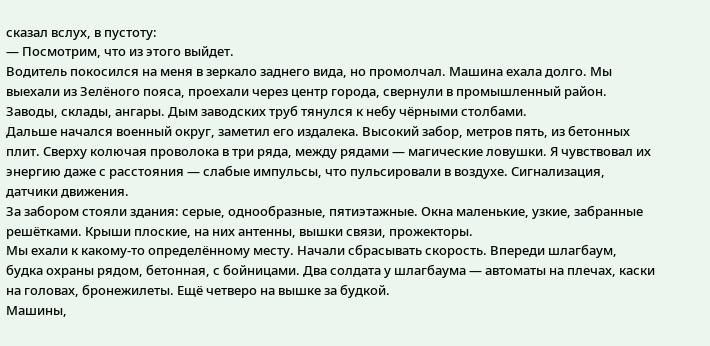сказал вслух, в пустоту:
— Посмотрим, что из этого выйдет.
Водитель покосился на меня в зеркало заднего вида, но промолчал. Машина ехала долго. Мы выехали из Зелёного пояса, проехали через центр города, свернули в промышленный район. Заводы, склады, ангары. Дым заводских труб тянулся к небу чёрными столбами.
Дальше начался военный округ, заметил его издалека. Высокий забор, метров пять, из бетонных плит. Сверху колючая проволока в три ряда, между рядами — магические ловушки. Я чувствовал их энергию даже с расстояния — слабые импульсы, что пульсировали в воздухе. Сигнализация, датчики движения.
За забором стояли здания: серые, однообразные, пятиэтажные. Окна маленькие, узкие, забранные решётками. Крыши плоские, на них антенны, вышки связи, прожекторы.
Мы ехали к какому-то определённому месту. Начали сбрасывать скорость. Впереди шлагбаум, будка охраны рядом, бетонная, с бойницами. Два солдата у шлагбаума — автоматы на плечах, каски на головах, бронежилеты. Ещё четверо на вышке за будкой.
Машины,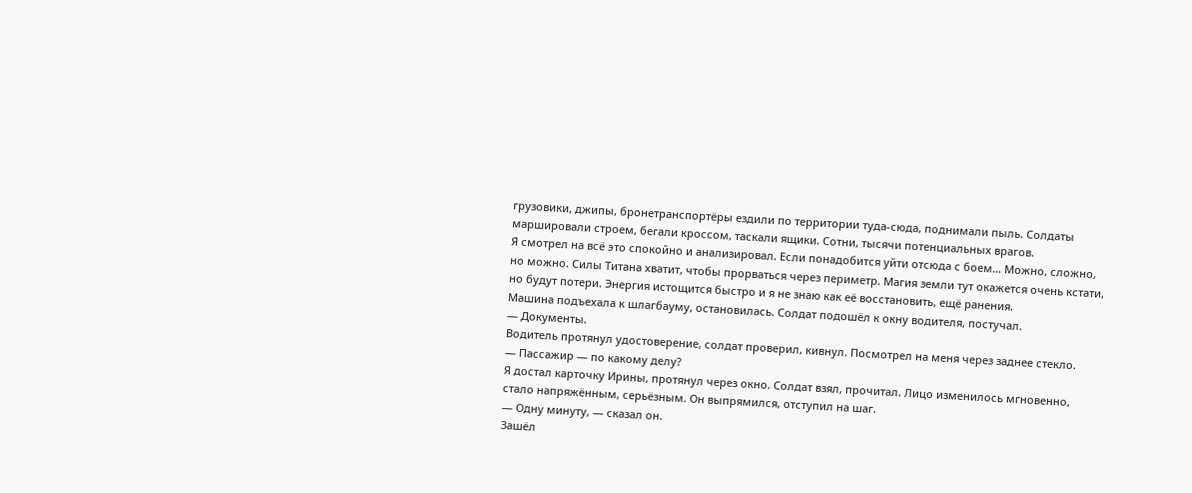грузовики, джипы, бронетранспортёры ездили по территории туда-сюда, поднимали пыль. Солдаты маршировали строем, бегали кроссом, таскали ящики. Сотни, тысячи потенциальных врагов.
Я смотрел на всё это спокойно и анализировал. Если понадобится уйти отсюда с боем… Можно, сложно, но можно. Силы Титана хватит, чтобы прорваться через периметр. Магия земли тут окажется очень кстати, но будут потери. Энергия истощится быстро и я не знаю как её восстановить, ещё ранения.
Машина подъехала к шлагбауму, остановилась. Солдат подошёл к окну водителя, постучал.
— Документы.
Водитель протянул удостоверение, солдат проверил, кивнул. Посмотрел на меня через заднее стекло.
— Пассажир — по какому делу?
Я достал карточку Ирины, протянул через окно. Солдат взял, прочитал. Лицо изменилось мгновенно, стало напряжённым, серьёзным. Он выпрямился, отступил на шаг.
— Одну минуту, — сказал он.
Зашёл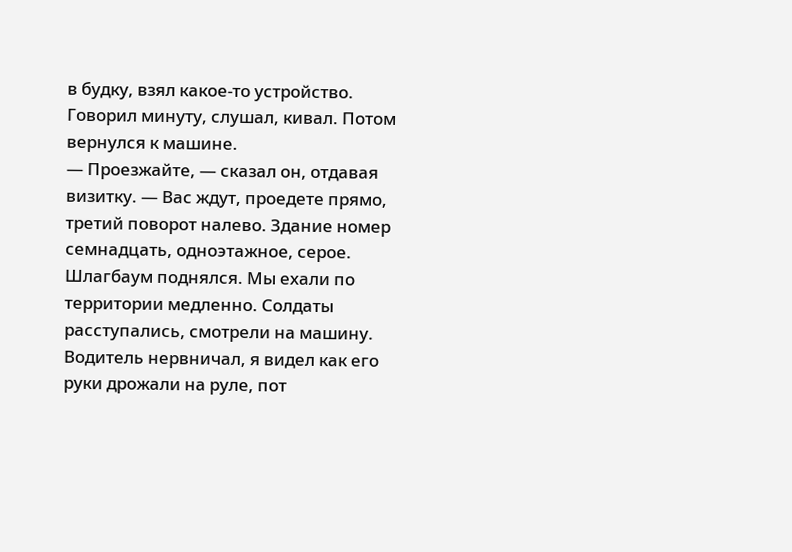в будку, взял какое-то устройство. Говорил минуту, слушал, кивал. Потом вернулся к машине.
— Проезжайте, — сказал он, отдавая визитку. — Вас ждут, проедете прямо, третий поворот налево. Здание номер семнадцать, одноэтажное, серое.
Шлагбаум поднялся. Мы ехали по территории медленно. Солдаты расступались, смотрели на машину. Водитель нервничал, я видел как его руки дрожали на руле, пот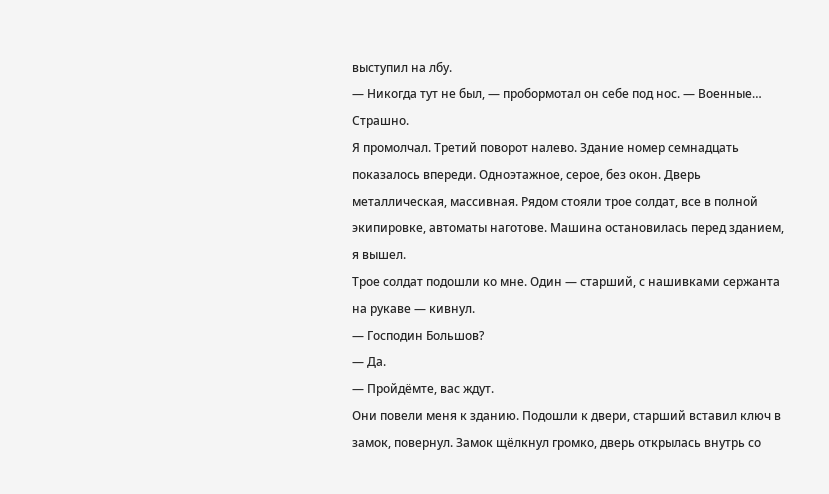выступил на лбу.
— Никогда тут не был, — пробормотал он себе под нос. — Военные… Страшно.
Я промолчал. Третий поворот налево. Здание номер семнадцать показалось впереди. Одноэтажное, серое, без окон. Дверь металлическая, массивная. Рядом стояли трое солдат, все в полной экипировке, автоматы наготове. Машина остановилась перед зданием, я вышел.
Трое солдат подошли ко мне. Один — старший, с нашивками сержанта на рукаве — кивнул.
— Господин Большов?
— Да.
— Пройдёмте, вас ждут.
Они повели меня к зданию. Подошли к двери, старший вставил ключ в замок, повернул. Замок щёлкнул громко, дверь открылась внутрь со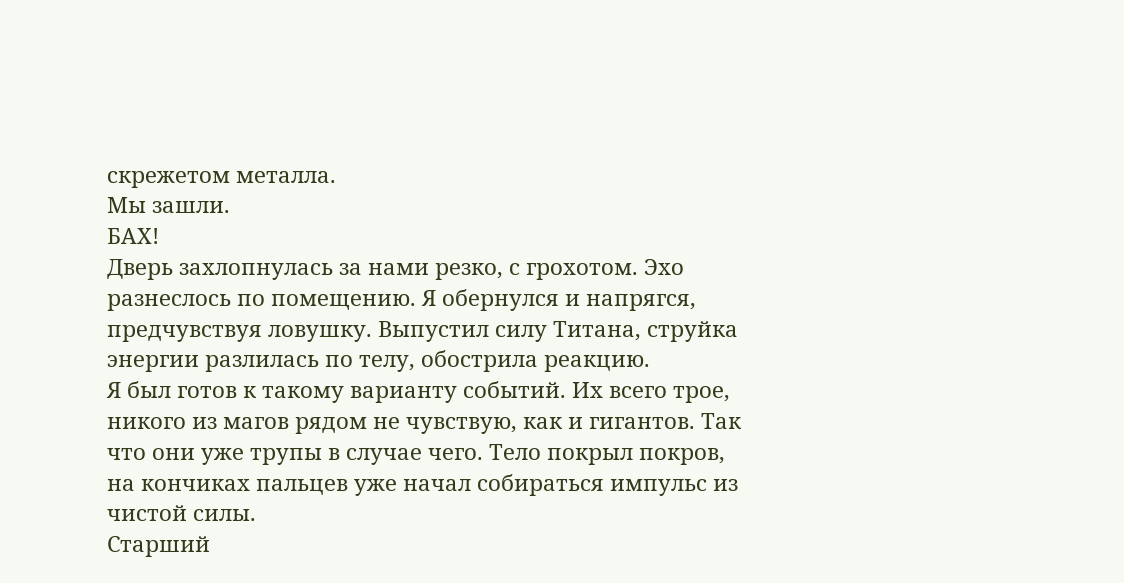скрежетом металла.
Мы зашли.
БАХ!
Дверь захлопнулась за нами резко, с грохотом. Эхо разнеслось по помещению. Я обернулся и напрягся, предчувствуя ловушку. Выпустил силу Титана, струйка энергии разлилась по телу, обострила реакцию.
Я был готов к такому варианту событий. Их всего трое, никого из магов рядом не чувствую, как и гигантов. Так что они уже трупы в случае чего. Тело покрыл покров, на кончиках пальцев уже начал собираться импульс из чистой силы.
Старший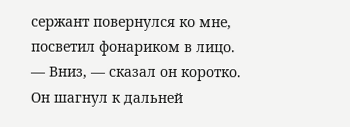сержант повернулся ко мне, посветил фонариком в лицо.
— Вниз, — сказал он коротко.
Он шагнул к дальней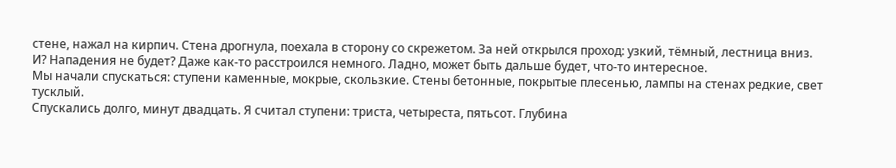стене, нажал на кирпич. Стена дрогнула, поехала в сторону со скрежетом. За ней открылся проход: узкий, тёмный, лестница вниз.
И? Нападения не будет? Даже как-то расстроился немного. Ладно, может быть дальше будет, что-то интересное.
Мы начали спускаться: ступени каменные, мокрые, скользкие. Стены бетонные, покрытые плесенью, лампы на стенах редкие, свет тусклый.
Спускались долго, минут двадцать. Я считал ступени: триста, четыреста, пятьсот. Глубина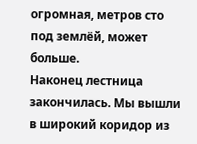огромная, метров сто под землёй, может больше.
Наконец лестница закончилась. Мы вышли в широкий коридор из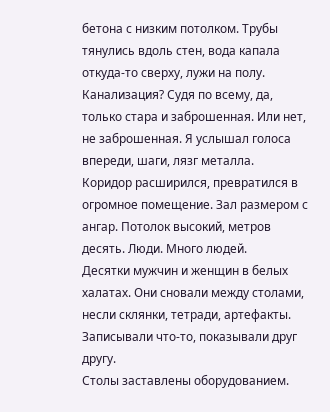бетона с низким потолком. Трубы тянулись вдоль стен, вода капала откуда-то сверху, лужи на полу.
Канализация? Судя по всему, да, только стара и заброшенная. Или нет, не заброшенная. Я услышал голоса впереди, шаги, лязг металла.
Коридор расширился, превратился в огромное помещение. Зал размером с ангар. Потолок высокий, метров десять. Люди. Много людей.
Десятки мужчин и женщин в белых халатах. Они сновали между столами, несли склянки, тетради, артефакты. Записывали что-то, показывали друг другу.
Столы заставлены оборудованием.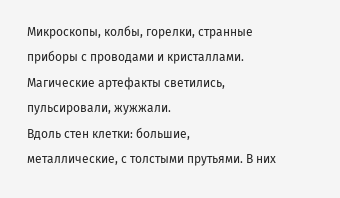Микроскопы, колбы, горелки, странные приборы с проводами и кристаллами. Магические артефакты светились, пульсировали, жужжали.
Вдоль стен клетки: большие, металлические, с толстыми прутьями. В них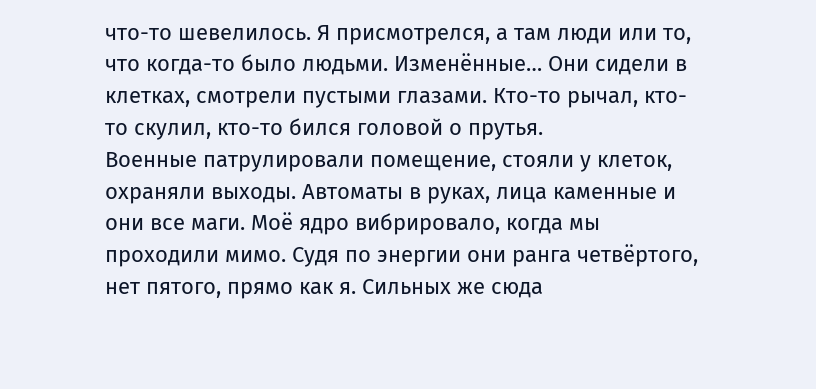что-то шевелилось. Я присмотрелся, а там люди или то, что когда-то было людьми. Изменённые… Они сидели в клетках, смотрели пустыми глазами. Кто-то рычал, кто-то скулил, кто-то бился головой о прутья.
Военные патрулировали помещение, стояли у клеток, охраняли выходы. Автоматы в руках, лица каменные и они все маги. Моё ядро вибрировало, когда мы проходили мимо. Судя по энергии они ранга четвёртого, нет пятого, прямо как я. Сильных же сюда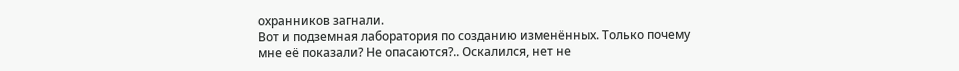охранников загнали.
Вот и подземная лаборатория по созданию изменённых. Только почему мне её показали? Не опасаются?.. Оскалился, нет не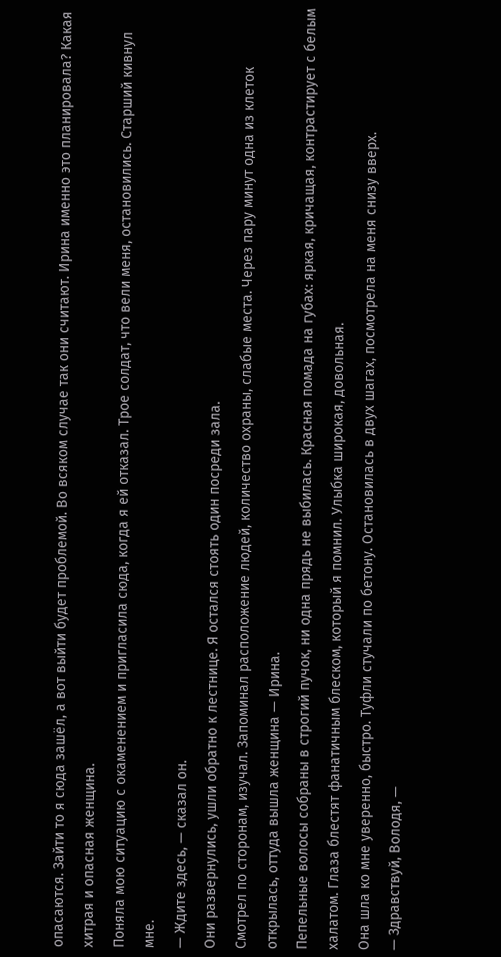опасаются. Зайти то я сюда зашёл, а вот выйти будет проблемой. Во всяком случае так они считают. Ирина именно это планировала? Какая хитрая и опасная женщина.
Поняла мою ситуацию с окаменением и пригласила сюда, когда я ей отказал. Трое солдат, что вели меня, остановились. Старший кивнул мне.
— Ждите здесь, — сказал он.
Они развернулись, ушли обратно к лестнице. Я остался стоять один посреди зала.
Смотрел по сторонам, изучал. Запоминал расположение людей, количество охраны, слабые места. Через пару минут одна из клеток открылась, оттуда вышла женщина — Ирина.
Пепельные волосы собраны в строгий пучок, ни одна прядь не выбилась. Красная помада на губах: яркая, кричащая, контрастирует с белым халатом. Глаза блестят фанатичным блеском, который я помнил. Улыбка широкая, довольная.
Она шла ко мне уверенно, быстро. Туфли стучали по бетону. Остановилась в двух шагах, посмотрела на меня снизу вверх.
— Здравствуй, Володя, —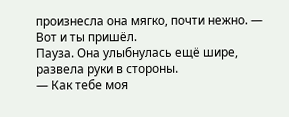произнесла она мягко, почти нежно. — Вот и ты пришёл.
Пауза. Она улыбнулась ещё шире, развела руки в стороны.
— Как тебе моя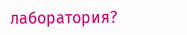лаборатория?